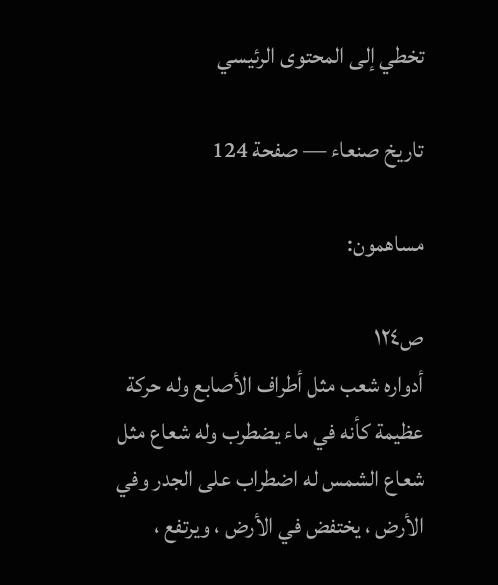تخطي إلى المحتوى الرئيسي

تاريخ صنعاء — صفحة 124

مساهمون:

ص١٢٤
أدواره شعب مثل أطراف الأصابع وله حركة عظيمة كأنه في ماء يضطرب وله شعاع مثل شعاع الشمس له اضطراب على الجدر وفي الأرض ، يختفض في الأرض ، ويرتفع ،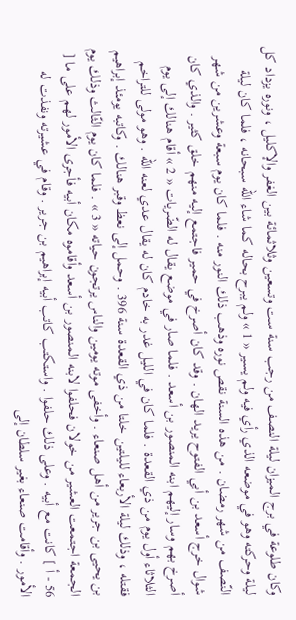وكان طلوعة في برج الميزان ليلة النصف من رجب سنة ست وتسعين وثلاثمائة بين الغفر والإكليل ، ونوره يزداد كل ليلة وحركته وهو في موضعه الذي رأي فيه ولم يسير « 1 » ولم يبرح بحاله كما شاء اللّه سبحانه ، فلما كان ليلة النّصف من شهر رمضان . من هذه السنة نقص نوره وذهب ذلك النور منه . فلما كان يوم سبعة وعشرين من شهر شوال خرج أسعد بن أبي الفتوح يريد الهان . وقد كان أصرخ في حمير فاجتمع إليه منهم خلق كثير . والذي كان أصرخ بهم وسار إليهم ابنه المنصور بن أسعد . فلما صار في موضع يقال له الضّريات « 2 » أقام هنالك إلى يوم الثلاثاء أول يوم من ذي القعدة . فلما كان في الليل غدر به خادم كان له يقال عدي لعنه اللّه . وهو مولى للتراخم فقتله ، وذلك ليلة الأربعاء لليلتين خلتا من ذي القعدة سنة 396 . وحمل إلى نعظ وقبر هنالك . وكاتبه يومئذ إبراهيم بن يحيى بن جرير من أهل صنعاء . وأخفى موته يومين والناس يرتجون حياته « 3 » . فلما كان يوم الثّالث وذلك يوم الجمعة اجتمعت العشير من خولان فحلفوا لابنه المنصور بن أسعد وأقاموه مكان أبيه فأجرى الأمور لهم على ما [ 56 - أ ] كانت مع أبيه . وعلى ذلك حلفوا . واستكتب كاتب أبيه إبراهيم بن جرير . وقام في عشيرته ونفذت له الأمور . وأقامت صنعاء بغير سلطان إلى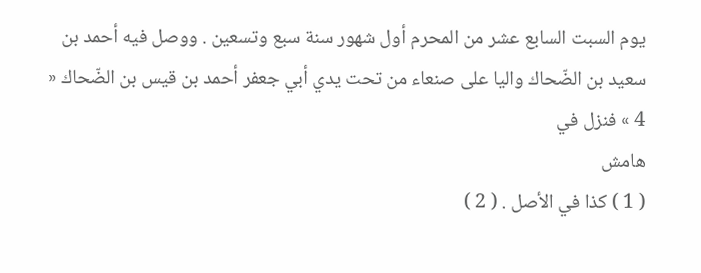يوم السبت السابع عشر من المحرم أول شهور سنة سبع وتسعين . ووصل فيه أحمد بن سعيد بن الضّحاك واليا على صنعاء من تحت يدي أبي جعفر أحمد بن قيس بن الضّحاك « 4 » فنزل في
هامش
( 1 ) كذا في الأصل . ( 2 )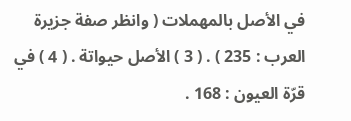في الأصل بالمهملات ( وانظر صفة جزيرة العرب : 235 ) . ( 3 ) الأصل حيواتة . ( 4 ) في قرّة العيون : 168 .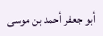أبو جعفر أحمد بن موسى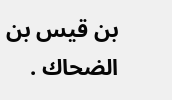بن قيس بن الضحاك .